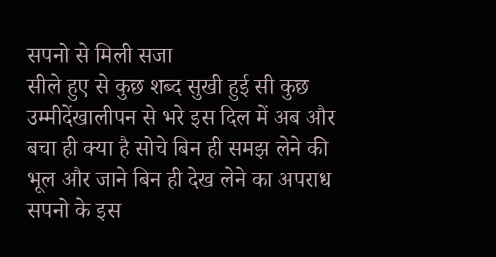सपनो से मिली सजा
सीले हुए से कुछ शब्द सुखी हुई सी कुछ उम्मीदेंखालीपन से भरे इस दिल में अब और बचा ही क्या है सोचे बिन ही समझ लेने की भूल और जाने बिन ही देख लेने का अपराध सपनो के इस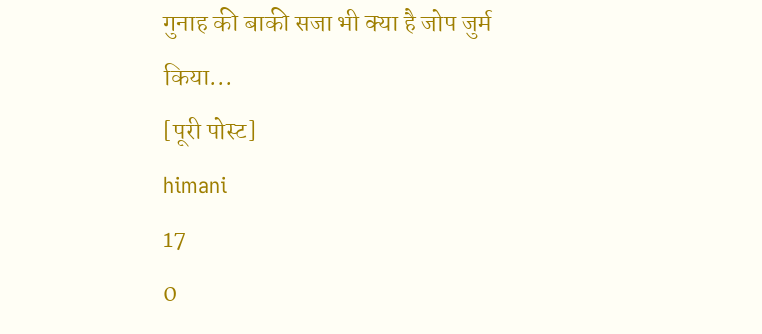गुनाह की बाकी सजा भी क्या है जोप जुर्म किया...
[पूरी पोस्ट]
himani
17
0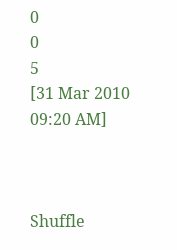0
0
5
[31 Mar 2010 09:20 AM]



Shuffle